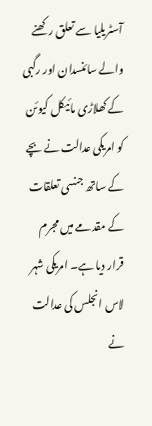آسٹریلیا سے تعلق رکھنے والے سائنسدان اور رگبی کے کھلاڑی مائیکل کیوئن کو امریکی عدالت نے بچے کے ساتھ جنسی تعلقات کے مقدمے میں مجرم قرار دیا ہے۔ امریکی شہر لاس انجلس کی عدالت نے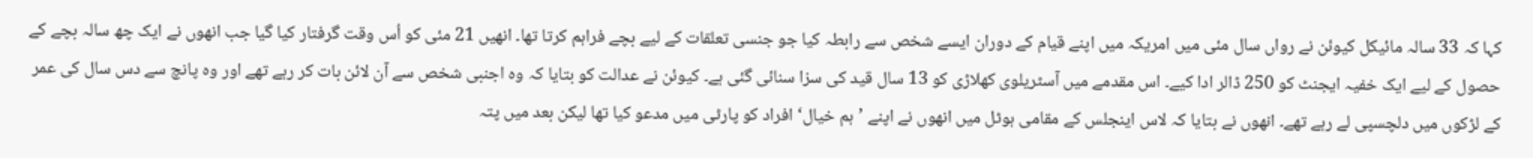کہا کہ 33 سالہ مائیکل کیوئن نے رواں سال مئی میں امریکہ میں اپنے قیام کے دوران ایسے شخص سے رابطہ کیا جو جنسی تعلقات کے لیے بچے فراہم کرتا تھا۔ انھیں 21 مئی کو اُس وقت گرفتار کیا گیا جب انھوں نے ایک چھ سالہ بچے کے حصول کے لیے ایک خفیہ ایجنٹ کو 250 ڈالر ادا کیے۔ اس مقدمے میں آسٹریلوی کھلاڑی کو 13 سال قید کی سزا سنائی گئی ہے۔ کیوئن نے عدالت کو بتایا کہ وہ اجنبی شخص سے آن لائن بات کر رہے تھے اور وہ پانچ سے دس سال کی عمر کے لڑکوں میں دلچسپی لے رہے تھے۔ انھوں نے بتایا کہ لاس اینجلس کے مقامی ہوٹل میں انھوں نے اپنے ’ہم خیال‘ افراد کو پارٹی میں مدعو کیا تھا لیکن بعد میں پتہ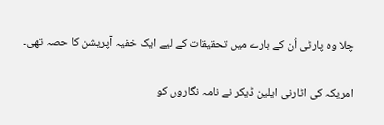چلا وہ پارٹی اُن کے بارے میں تحقیقات کے لیے ایک خفیہ آپریشن کا حصہ تھی۔

امریکہ کی اٹارنی ایلین ڈیکر نے نامہ نگاروں کو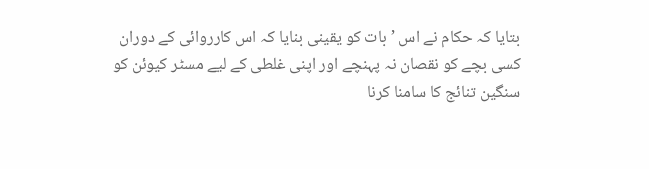بتایا کہ حکام نے اس ’بات کو یقینی بنایا کہ اس کارروائی کے دوران کسی بچے کو نقصان نہ پہنچے اور اپنی غلطی کے لیے مسٹر کیوئن کو سنگین تنائج کا سامنا کرنا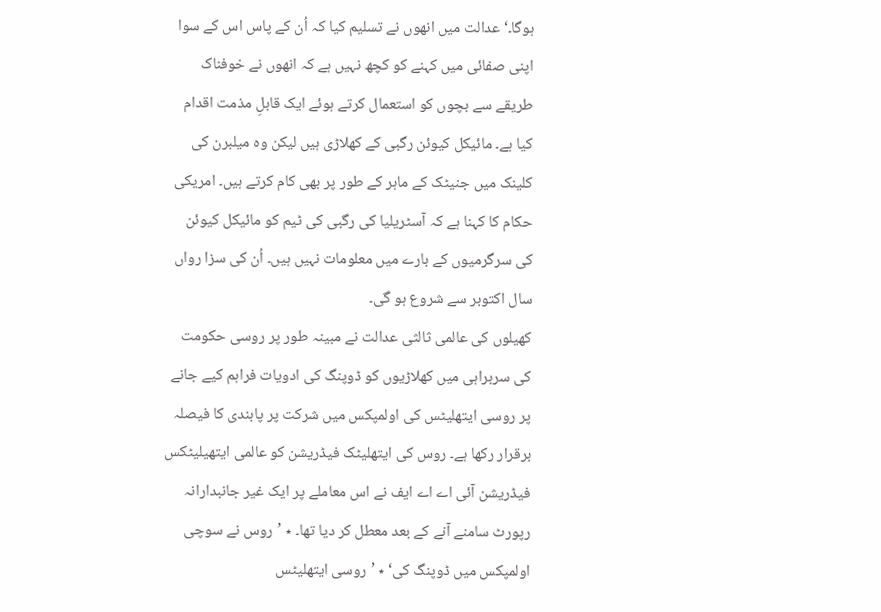ہوگا۔‘ عدالت میں انھوں نے تسلیم کیا کہ اُن کے پاس اس کے سوا اپنی صفائی میں کہنے کو کچھ نہیں ہے کہ انھوں نے خوفناک طریقے سے بچوں کو استعمال کرتے ہوئے ایک قابلِ مذمت اقدام کیا ہے۔ مائیکل کیوئن رگبی کے کھلاڑی ہیں لیکن وہ میلبرن کی کلینک میں جنیٹک کے ماہر کے طور پر بھی کام کرتے ہیں۔ امریکی حکام کا کہنا ہے کہ آسٹریلیا کی رگبی کی ٹیم کو مائیکل کیوئن کی سرگرمیوں کے بارے میں معلومات نہیں ہیں۔ اُن کی سزا رواں سال اکتوبر سے شروع ہو گی۔
کھیلوں کی عالمی ثالثی عدالت نے مبینہ طور پر روسی حکومت کی سربراہی میں کھلاڑیوں کو ڈوپنگ کی ادویات فراہم کیے جانے پر روسی ایتھلیٹس کی اولمپکس میں شرکت پر پابندی کا فیصلہ برقرار رکھا ہے۔ روس کی ایتھلیٹک فیڈریشن کو عالمی ایتھیلیٹکس فیڈریشن آئی اے اے ایف نے اس معاملے پر ایک غیر جانبدارانہ رپورٹ سامنے آنے کے بعد معطل کر دیا تھا۔ ٭ ’روس نے سوچی اولمپکس میں ڈوپنگ کی‘ ٭ ’روسی ایتھلیٹس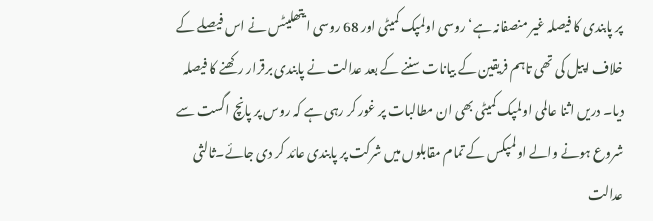پر پابندی کا فیصلہ غیر منصفانہ ہے‘ روسی اولمپک کمیٹی اور 68 روسی ایتھلیٹس نے اس فیصلے کے خلاف اپیل کی تھی تاہم فریقین کے بیانات سننے کے بعد عدالت نے پابندی برقرار رکھنے کا فیصلہ دیا۔ دریں اثنا عالمی اولمپک کمیٹی بھی ان مطالبات پر غور کر رہی ہے کہ روس پر پانچ اگست سے شروع ہونے والے اولمپکس کے تمام مقابلوں میں شرکت پر پابندی عائد کر دی جائے۔ثالثی عدالت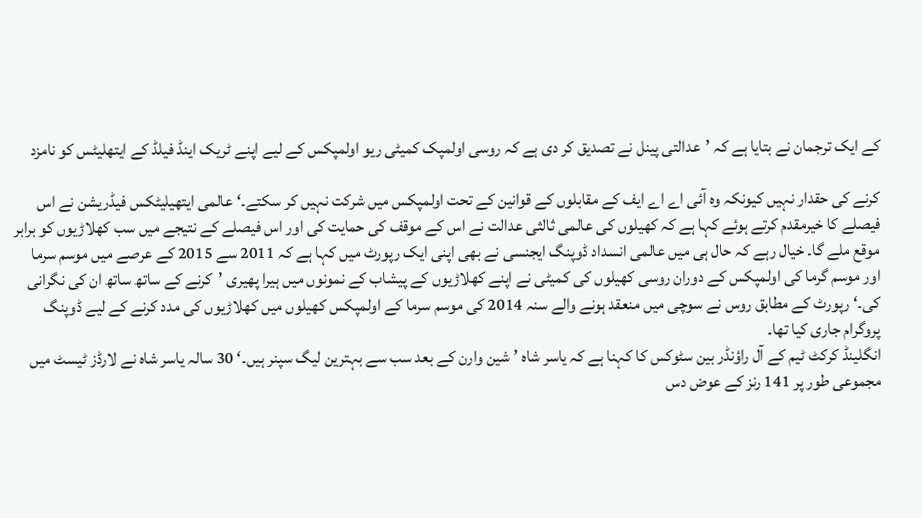کے ایک ترجمان نے بتایا ہے کہ ’عدالتی پینل نے تصدیق کر دی ہے کہ روسی اولمپک کمیٹی ریو اولمپکس کے لیے اپنے ٹریک اینڈ فیلڈ کے ایتھلیٹس کو نامزد

کرنے کی حقدار نہیں کیونکہ وہ آئی اے اے ایف کے مقابلوں کے قوانین کے تحت اولمپکس میں شرکت نہیں کر سکتے۔‘ عالمی ایتھیلیٹکس فیڈریشن نے اس فیصلے کا خیرمقدم کرتے ہوئے کہا ہے کہ کھیلوں کی عالمی ثالثی عدالت نے اس کے موقف کی حمایت کی اور اس فیصلے کے نتیجے میں سب کھلاڑیوں کو برابر موقع ملے گا۔ خیال رہے کہ حال ہی میں عالمی انسداد ڈوپنگ ایجنسی نے بھی اپنی ایک رپورٹ میں کہا ہے کہ 2011 سے 2015 کے عرصے میں موسم سرما اور موسم گرما کی اولمپکس کے دوران روسی کھیلوں کی کمیٹی نے اپنے کھلاڑیوں کے پیشاب کے نمونوں میں ہیرا پھیری ’کرنے کے ساتھ ساتھ ان کی نگرانی کی۔‘ رپورٹ کے مطابق روس نے سوچی میں منعقد ہونے والے سنہ 2014 کی موسم سرما کے اولمپکس کھیلوں میں کھلاڑیوں کی مدد کرنے کے لیے ڈوپنگ پروگرام جاری کیا تھا۔
انگلینڈ کرکٹ ٹیم کے آل راؤنڈر بین سٹوکس کا کہنا ہے کہ یاسر شاہ ’شین وارن کے بعد سب سے بہترین لیگ سپنر ہیں۔‘ 30 سالہ یاسر شاہ نے لارڈز ٹیسٹ میں مجموعی طور پر 141 رنز کے عوض دس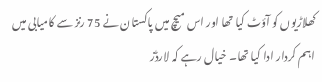کھلاڑیوں کو آؤٹ کیا تھا اور اس میچ میں پاکستان نے 75 رنز سے کامیابی میں اہم کردار ادا کیا تھا۔ خیال رہے کہ لارڈز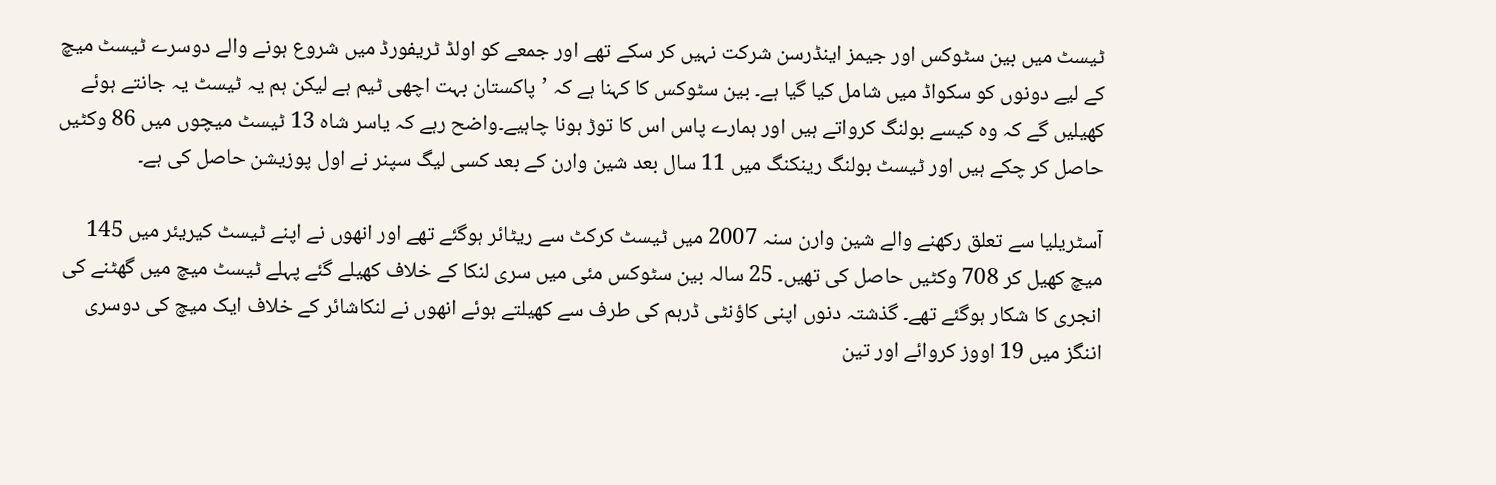ٹیسٹ میں بین سٹوکس اور جیمز اینڈرسن شرکت نہیں کر سکے تھے اور جمعے کو اولڈ ٹریفورڈ میں شروع ہونے والے دوسرے ٹیسٹ میچ کے لیے دونوں کو سکواڈ میں شامل کیا گیا ہے۔ بین سٹوکس کا کہنا ہے کہ ’پاکستان بہت اچھی ٹیم ہے لیکن ہم یہ ٹیسٹ یہ جانتے ہوئے کھیلیں گے کہ وہ کیسے بولنگ کرواتے ہیں اور ہمارے پاس اس کا توڑ ہونا چاہیے۔واضح رہے کہ یاسر شاہ 13 ٹیسٹ میچوں میں 86 وکٹیں حاصل کر چکے ہیں اور ٹیسٹ بولنگ رینکنگ میں 11 سال بعد شین وارن کے بعد کسی لیگ سپنر نے اول پوزیشن حاصل کی ہے۔

آسٹریلیا سے تعلق رکھنے والے شین وارن سنہ 2007 میں ٹیسٹ کرکٹ سے ریٹائر ہوگئے تھے اور انھوں نے اپنے ٹیسٹ کیریئر میں 145 میچ کھیل کر 708 وکٹیں حاصل کی تھیں۔ 25 سالہ بین سٹوکس مئی میں سری لنکا کے خلاف کھیلے گئے پہلے ٹیسٹ میچ میں گھٹنے کی انجری کا شکار ہوگئے تھے۔ گذشتہ دنوں اپنی کاؤنٹی ڈرہم کی طرف سے کھیلتے ہوئے انھوں نے لنکاشائر کے خلاف ایک میچ کی دوسری اننگز میں 19 اووز کروائے اور تین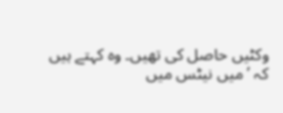وکٹیں حاصل کی تھیں۔ وہ کہتے ہیں کہ ’میں نیٹس میں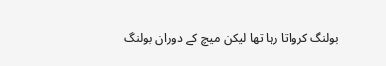بولنگ کرواتا رہا تھا لیکن میچ کے دوران بولنگ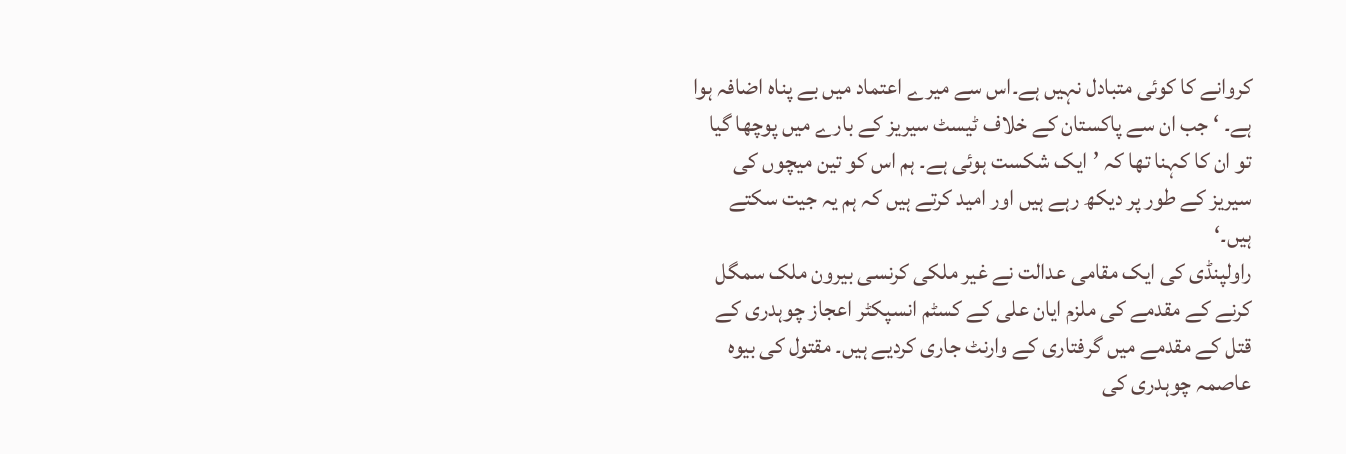کروانے کا کوئی متبادل نہیں ہے۔اس سے میرے اعتماد میں بے پناہ اضافہ ہوا ہے۔ ‘ جب ان سے پاکستان کے خلاف ٹیسٹ سیریز کے بارے میں پوچھا گیا تو ان کا کہنا تھا کہ ’ایک شکست ہوئی ہے۔ ہم اس کو تین میچوں کی سیریز کے طور پر دیکھ رہے ہیں اور امید کرتے ہیں کہ ہم یہ جیت سکتے ہیں۔‘
راولپنڈی کی ایک مقامی عدالت نے غیر ملکی کرنسی بیرون ملک سمگل کرنے کے مقدمے کی ملزم ایان علی کے کسٹم انسپکٹر اعجاز چوہدری کے قتل کے مقدمے میں گرفتاری کے وارنٹ جاری کردیے ہیں۔ مقتول کی بیوہ عاصمہ چوہدری کی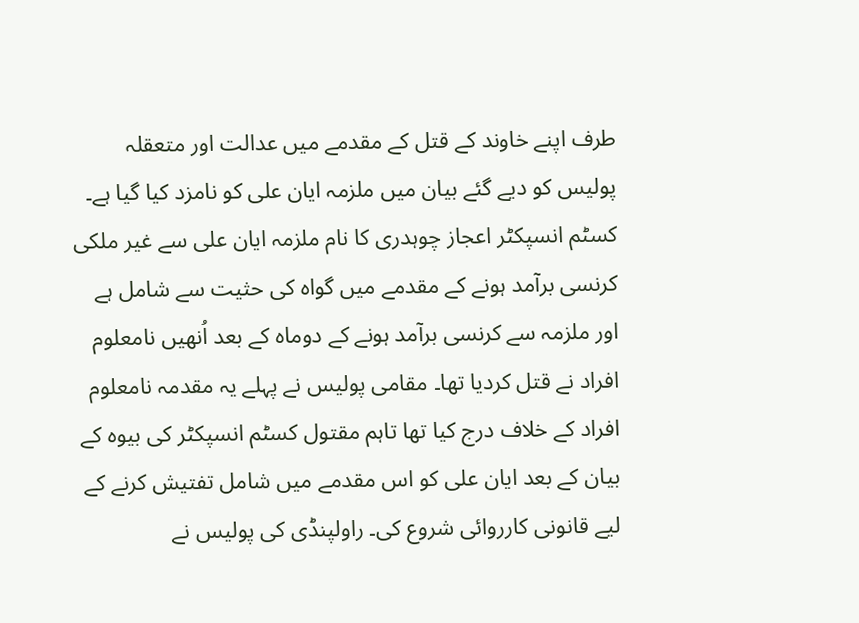طرف اپنے خاوند کے قتل کے مقدمے میں عدالت اور متعقلہ پولیس کو دیے گئے بیان میں ملزمہ ایان علی کو نامزد کیا گیا ہے۔ کسٹم انسپکٹر اعجاز چوہدری کا نام ملزمہ ایان علی سے غیر ملکی کرنسی برآمد ہونے کے مقدمے میں گواہ کی حثیت سے شامل ہے اور ملزمہ سے کرنسی برآمد ہونے کے دوماہ کے بعد اُنھیں نامعلوم افراد نے قتل کردیا تھا۔ مقامی پولیس نے پہلے یہ مقدمہ نامعلوم افراد کے خلاف درج کیا تھا تاہم مقتول کسٹم انسپکٹر کی بیوہ کے بیان کے بعد ایان علی کو اس مقدمے میں شامل تفتیش کرنے کے لیے قانونی کارروائی شروع کی۔ راولپنڈی کی پولیس نے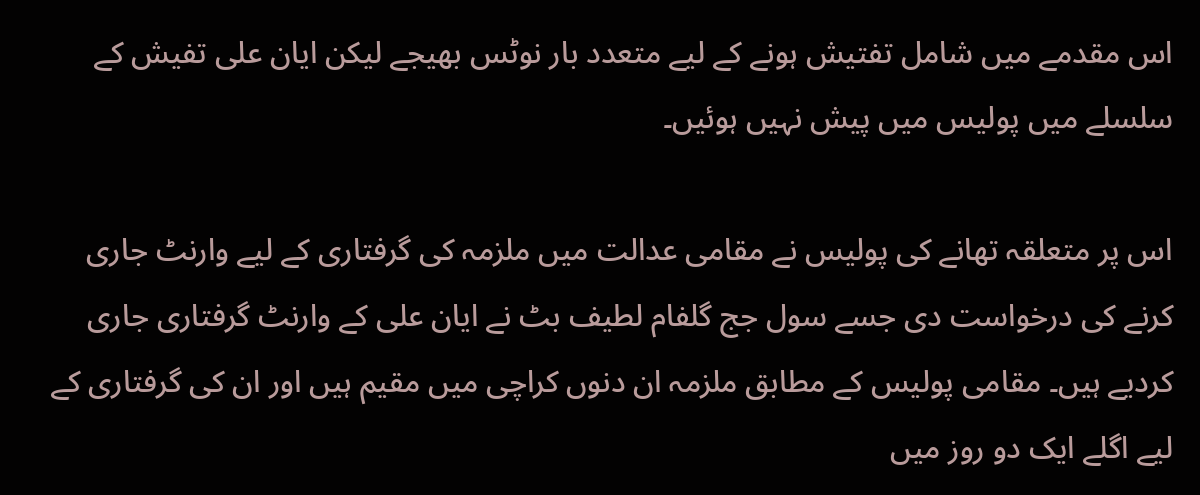اس مقدمے میں شامل تفتیش ہونے کے لیے متعدد بار نوٹس بھیجے لیکن ایان علی تفیش کے سلسلے میں پولیس میں پیش نہیں ہوئیں۔

اس پر متعلقہ تھانے کی پولیس نے مقامی عدالت میں ملزمہ کی گرفتاری کے لیے وارنٹ جاری کرنے کی درخواست دی جسے سول جج گلفام لطیف بٹ نے ایان علی کے وارنٹ گرفتاری جاری کردیے ہیں۔ مقامی پولیس کے مطابق ملزمہ ان دنوں کراچی میں مقیم ہیں اور ان کی گرفتاری کے لیے اگلے ایک دو روز میں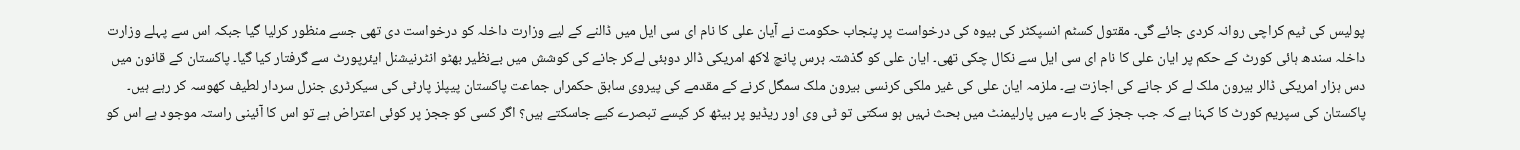پولیس کی ٹیم کراچی روانہ کردی جائے گی۔ مقتول کسٹم انسپکٹر کی بیوہ کی درخواست پر پنجاب حکومت نے آیان علی کا نام ای سی ایل میں ڈالنے کے لیے وزارت داخلہ کو درخواست دی تھی جسے منظور کرلیا گیا جبکہ اس سے پہلے وزارت داخلہ سندھ ہائی کورٹ کے حکم پر ایان علی کا نام ای سی ایل سے نکال چکی تھی۔ ایان علی کو گذشتہ برس پانچ لاکھ امریکی ڈالر دوبئی لےکر جانے کی کوشش میں بےنظیر بھٹو انٹرنیشنل ایئرپورٹ سے گرفتار کیا گیا۔ پاکستان کے قانون میں دس ہزار امریکی ڈالر بیرون ملک لے کر جانے کی اجازت ہے۔ ملزمہ ایان علی کی غیر ملکی کرنسی بیرون ملک سمگل کرنے کے مقدمے کی پیروی سابق حکمراں جماعت پاکستان پیپلز پارٹی کی سیکرٹری جنرل سردار لطیف کھوسہ کر رہے ہیں۔
پاکستان کی سپریم کورٹ کا کہنا ہے کہ جب ججز کے بارے میں پارلیمنٹ میں بحث نہیں ہو سکتی تو ٹی وی اور ریڈیو پر بیٹھ کر کیسے تبصرے کیے جاسکتے ہیں؟ اگر کسی کو ججز پر کوئی اعتراض ہے تو اس کا آئینی راستہ موجود ہے اس کو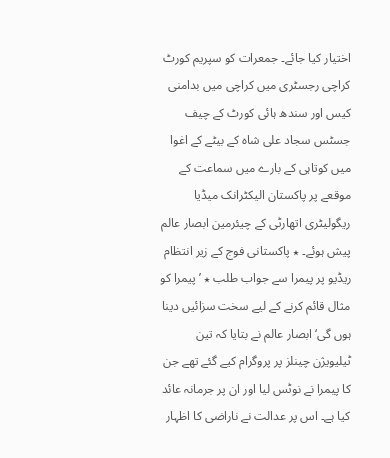اختیار کیا جائے۔ جمعرات کو سپریم کورٹ کراچی رجسٹری میں کراچی میں بدامنی کیس اور سندھ ہائی کورٹ کے چیف جسٹس سجاد علی شاہ کے بیٹے کے اغوا میں کوتاہی کے بارے میں سماعت کے موقعے پر پاکستان الیکٹرانک میڈیا ریگولیٹری اتھارٹی کے چیئرمین ابصار عالم پیش ہوئے۔ ٭ پاکستانی فوج کے زیر انتظام ریڈیو پر پیمرا سے جواب طلب ٭ ’پیمرا کو مثال قائم کرنے کے لیے سخت سزائیں دینا ہوں گی‘ ابصار عالم نے بتایا کہ تین ٹیلیویژن چینلز پر پروگرام کیے گئے تھے جن کا پیمرا نے نوٹس لیا اور ان پر جرمانہ عائد کیا ہے۔ اس پر عدالت نے ناراضی کا اظہار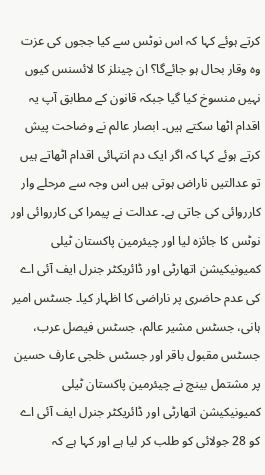کرتے ہوئے کہا کہ اس نوٹس سے کیا ججوں کی عزت وہ وقار بحال ہو جائےگا؟ ان چینلز کا لائسنس کیوں نہیں منسوخ کیا گیا جبکہ قانون کے مطابق آپ یہ اقدام اٹھا سکتے ہیں۔ ابصار عالم نے وضاحت پیش کرتے ہوئے کہا کہ اگر ایک دم انتہائی اقدام اٹھاتے ہیں تو عدالتیں ناراض ہوتی ہیں اس وجہ سے مرحلے وار کارروائی کی جاتی ہے۔ عدالت نے پیمرا کی کارروائی اور نوٹس کا جائزہ لیا اور چیئرمین پاکستان ٹیلی کمیونیکیشن اتھارٹی اور ڈائریکٹر جنرل ایف آئی اے کی عدم حاضری پر ناراضی کا اظہار کیا۔ جسٹس امیر ہانی، جسٹس مشیر عالم، جسٹس فیصل عرب، جسٹس مقبول باقر اور جسٹس خلجی عارف حسین پر مشتمل بینچ نے چیئرمین پاکستان ٹیلی کمیونیکیشن اتھارٹی اور ڈائریکٹر جنرل ایف آئی اے کو 28 جولائی کو طلب کر لیا ہے اور کہا ہے کہ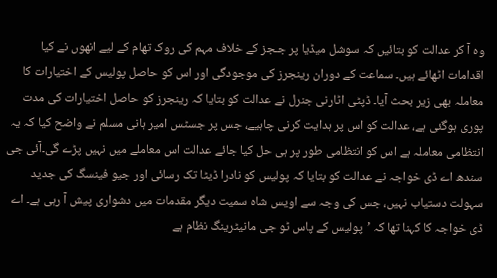وہ آ کر عدالت کو بتائیں کہ سوشل میڈیا پر جـجز کے خلاف مہم کی روک تھام کے لیے انھوں نے کیا اقدامات اٹھائے ہیں۔ سماعت کے دوران رینجرز کی موجودگی اور اس کو حاصل پولیس کے اختیارات کا معاملہ بھی زیر بحث آیا۔ ڈپٹی اٹارنی جنرل نے عدالت کو بتایا کہ رینجرز کو حاصل اختیارات کی مدت پوری ہوگئی ہے، عدالت کو اس پر ہدایت کرنی چاہیے، جس پر جسٹس امیر ہانی مسلم نے واضح کیا کہ یہ انتظامی معاملہ ہے اس کو انتظامی طور پر ہی حل کیا جائے عدالت اس معاملے میں نہیں پڑے گی۔آئی جی سندھ اے ڈی خواجہ نے عدالت کو بتایا کہ پولیس کو نادرا ڈیٹا تک رسائی اور جیو فینسگ کی جدید سہولت دستیاب نہیں، جس کی وجہ سے اویس شاہ سمیت دیگر مقدمات میں دشواری پیش آ رہی ہے۔ اے ڈی خواجہ کا کہنا تھا کہ ’پولیس کے پاس ٹو جی مانیٹرینگ نظام ہے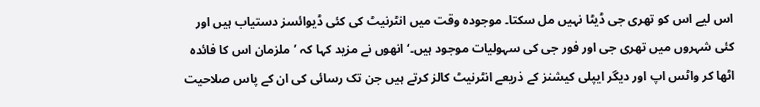اس لیے اس کو تھری جی ڈیٹا نہیں مل سکتا۔ موجودہ وقت میں انٹرنیٹ کی کئی ڈیوائسز دستیاب ہیں اور کئی شہروں میں تھری جی اور فور جی کی سہولیات موجود ہیں۔‘ انھوں نے مزید کہا کہ ’ملزمان اس کا فائدہ اٹھا کر واٹس اپ اور دیگر ایپلی کیشنز کے ذریعے انٹرنیٹ کالز کرتے ہیں جن تک رسائی کی ان کے پاس صلاحیت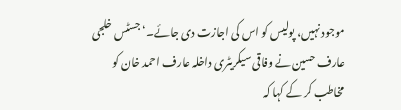موجود نہیں، پولیس کو اس کی اجازت دی جائے۔‘ جسٹس خلجی عارف حسین نے وفاقی سیکریٹری داخلہ عارف احمد خان کو مخاطب کر کے کہا کہ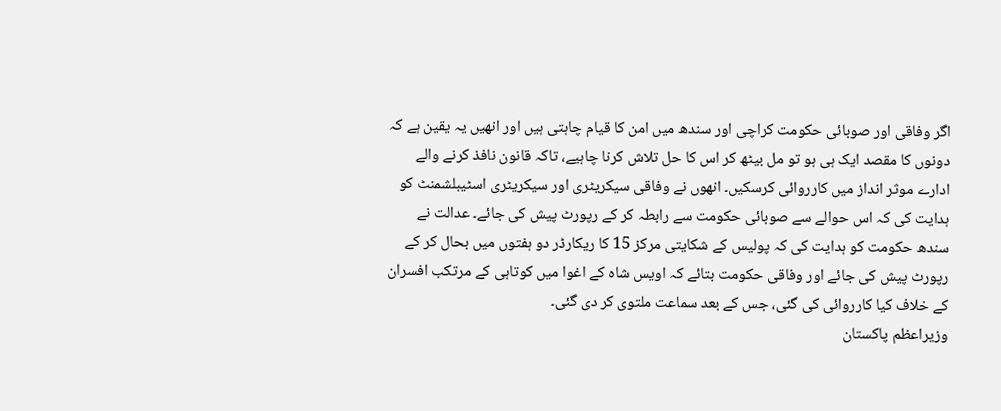اگر وفاقی اور صوبائی حکومت کراچی اور سندھ میں امن کا قیام چاہتی ہیں اور انھیں یہ یقین ہے کہ دونوں کا مقصد ایک ہی ہو تو مل بیٹھ کر اس کا حل تلاش کرنا چاہیے، تاکہ قانون نافذ کرنے والے ادارے موثر انداز میں کارروائی کرسکیں۔ انھوں نے وفاقی سیکریٹری اور سیکریٹری اسٹیبلشمنٹ کو ہدایت کی کہ اس حوالے سے صوبائی حکومت سے رابطہ کر کے رپورٹ پیش کی جائے۔ عدالت نے سندھ حکومت کو ہدایت کی کہ پولیس کے شکایتی مرکز 15 کا ریکارڈر دو ہفتوں میں بحال کر کے رپورٹ پیش کی جائے اور وفاقی حکومت بتائے کہ اویس شاہ کے اغوا میں کوتاہی کے مرتکب افسران کے خلاف کیا کارروائی کی گئی، جس کے بعد سماعت ملتوی کر دی گئی۔
وزیراعظم پاکستان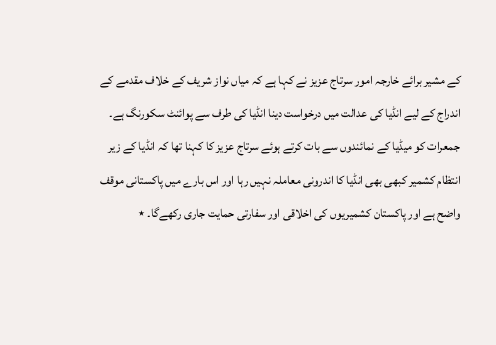کے مشیر برائے خارجہ امور سرتاج عزیز نے کہا ہے کہ میاں نواز شریف کے خلاف مقدمے کے اندراج کے لیے انڈیا کی عدالت میں درخواست دینا انڈیا کی طرف سے پوائنٹ سکورنگ ہے۔ جمعرات کو میڈیا کے نمائندوں سے بات کرتے ہوئے سرتاج عزیز کا کہنا تھا کہ انڈیا کے زیر انتظام کشمیر کبھی بھی انڈیا کا اندرونی معاملہ نہیں رہا اور اس بارے میں پاکستانی موقف واضح ہے اور پاکستان کشمیریوں کی اخلاقی اور سفارتی حمایت جاری رکھےگا۔ ٭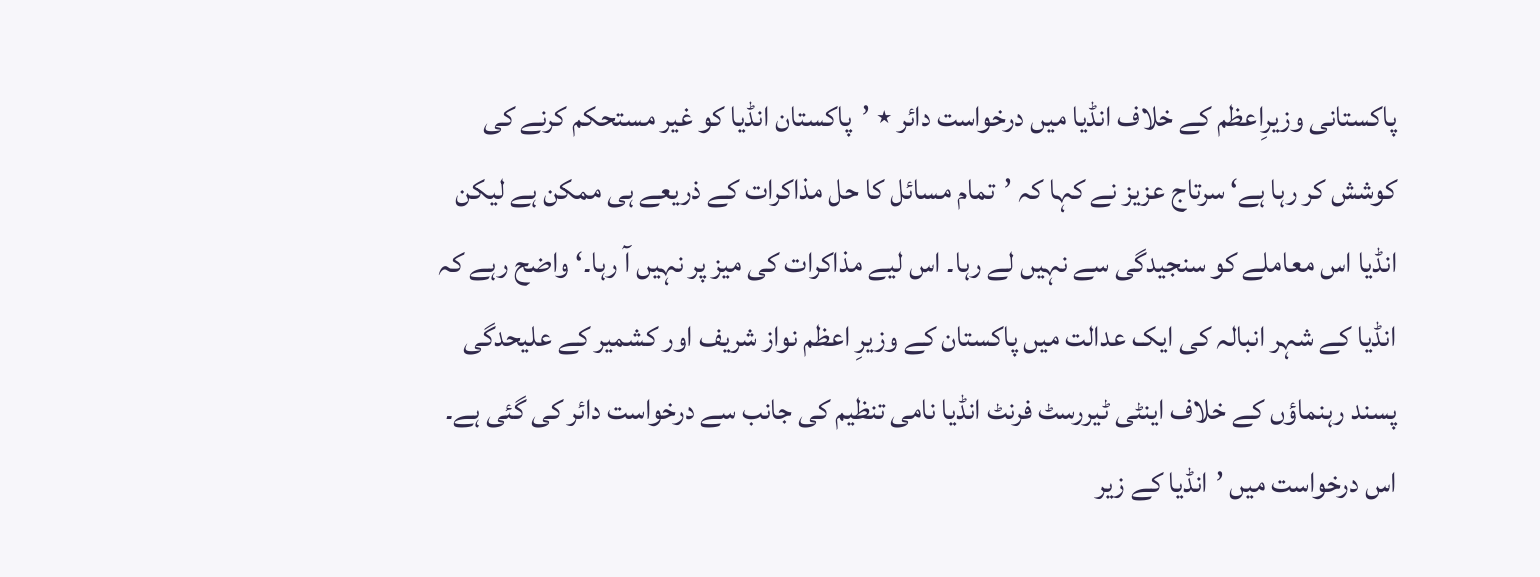پاکستانی وزیرِاعظم کے خلاف انڈیا میں درخواست دائر ٭ ’پاکستان انڈیا کو غیر مستحکم کرنے کی کوشش کر رہا ہے‘ سرتاج عزیز نے کہا کہ ’تمام مسائل کا حل مذاکرات کے ذریعے ہی ممکن ہے لیکن انڈیا اس معاملے کو سنجیدگی سے نہیں لے رہا۔ اس لیے مذاکرات کی میز پر نہیں آ رہا۔‘ واضح رہے کہ انڈیا کے شہر انبالہ کی ایک عدالت میں پاکستان کے وزیرِ اعظم نواز شریف اور کشمیر کے علیحدگی پسند رہنماؤں کے خلاف اینٹی ٹیررسٹ فرنٹ انڈیا نامی تنظیم کی جانب سے درخواست دائر کی گئی ہے۔ اس درخواست میں ’انڈیا کے زیر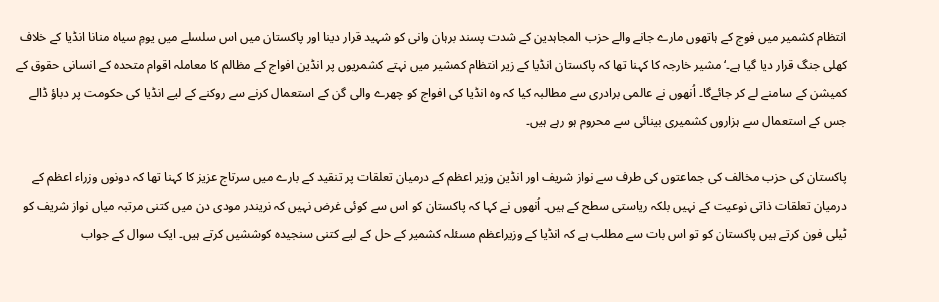انتظام کشمیر میں فوج کے ہاتھوں مارے جانے والے حزب المجاہدین کے شدت پسند برہان وانی کو شہید قرار دینا اور پاکستان میں اس سلسلے میں یومِ سیاہ منانا انڈیا کے خلاف کھلی جنگ قرار دیا گیا ہے۔‘ مشیر خارجہ کا کہنا تھا کہ پاکستان انڈیا کے زیر انتظام کمشیر میں نہتے کشمریوں پر انڈین افواج کے مظالم کا معاملہ اقوام متحدہ کے انسانی حقوق کے کمیشن کے سامنے لے کر جائےگا۔ اُنھوں نے عالمی برادری سے مطالبہ کیا کہ وہ انڈیا کی افواج کو چھرے والی گن کے استعمال کرنے سے روکنے کے لیے انڈیا کی حکومت پر دباؤ ڈالے جس کے استعمال سے ہزاروں کشمیری بینائی سے محروم ہو رہے ہیں۔

پاکستان کی حزب مخالف کی جماعتوں کی طرف سے نواز شریف اور انڈین وزیر اعظم کے درمیان تعلقات پر تنقید کے بارے میں سرتاج عزیز کا کہنا تھا کہ دونوں وزراء اعظم کے درمیان تعلقات ذاتی نوعیت کے نہیں بلکہ ریاستی سطح کے ہیں۔ اُنھوں نے کہا کہ پاکستان کو اس سے کوئی غرض نہیں کہ نریندر مودی دن میں کتنی مرتبہ میاں نواز شریف کو ٹیلی فون کرتے ہیں پاکستان کو تو اس بات سے مطلب ہے کہ انڈیا کے وزیراعظم مسئلہ کشمیر کے حل کے لیے کتنی سنجیدہ کوششیں کرتے ہیں۔ ایک سوال کے جواب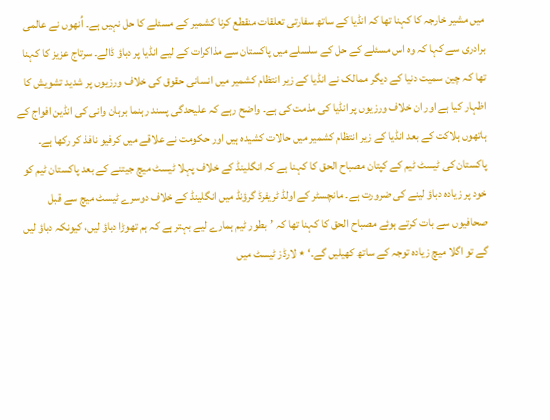میں مشیر خارجہ کا کہنا تھا کہ انڈیا کے ساتھ سفارتی تعلقات منقطع کرنا کشمیر کے مسئلے کا حل نہیں ہے۔ اُنھوں نے عالمی برادری سے کہا کہ وہ اس مسئلے کے حل کے سلسلے میں پاکستان سے مذاکرات کے لیے انڈیا پر دباؤ ڈالے۔ سرتاج عزیز کا کہنا تھا کہ چین سمیت دنیا کے دیگر ممالک نے انڈیا کے زیر انتظام کشمیر میں انسانی حقوق کی خلاف ورزیوں پر شدید تشویش کا اظہار کیا ہے اور ان خلاف ورزیوں پر انڈیا کی مذمت کی ہے۔ واضح رہے کہ علیحدگی پسند رہنما برہان وانی کی انڈین افواج کے ہاتھوں ہلاکت کے بعد انڈیا کے زیر انتظام کشمیر میں حالات کشیدہ ہیں اور حکومت نے علاقے میں کرفیو نافذ کر رکھا ہے۔
پاکستان کی ٹیسٹ ٹیم کے کپتان مصباح الحق کا کہنا ہے کہ انگلینڈ کے خلاف پہلا ٹیسٹ میچ جیتنے کے بعد پاکستان ٹیم کو خود پر زیادہ دباؤ لینے کی ضرورت ہے۔ مانچسٹر کے اولڈ ٹریفرڈ گرؤنڈ میں انگلینڈ کے خلاف دوسرے ٹیسٹ میچ سے قبل صحافیوں سے بات کرتے ہوئے مصباح الحق کا کہنا تھا کہ ’بطور ٹیم ہمارے لیے بہتر ہے کہ ہم تھوڑا دباؤ لیں، کیونکہ دباؤ لیں گے تو اگلا میچ زیادہ توجہ کے ساتھ کھیلیں گے۔‘ ٭ لارڈز ٹیسٹ میں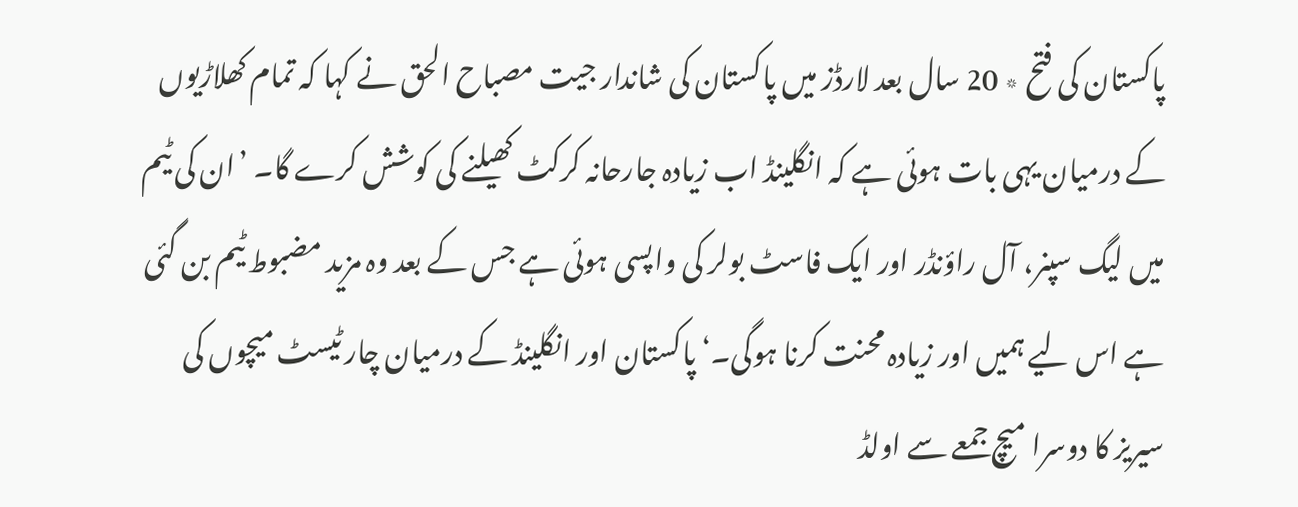پاکستان کی فتح ٭ 20 سال بعد لارڈز میں پاکستان کی شاندار جیت مصباح الحق نے کہا کہ تمام کھلاڑیوں کے درمیان یہی بات ہوئی ہے کہ انگلینڈ اب زیادہ جارحانہ کرکٹ کھیلنے کی کوشش کرے گا۔ ’ان کی ٹیم میں لیگ سپنر، آل راؤنڈر اور ایک فاسٹ بولر کی واپسی ہوئی ہے جس کے بعد وہ مزید مضبوط ٹیم بن گئی ہے اس لیے ہمیں اور زیادہ محنت کرنا ہوگی۔‘ پاکستان اور انگلینڈ کے درمیان چار ٹیسٹ میچوں کی سیریز کا دوسرا میچ جمعے سے اولڈ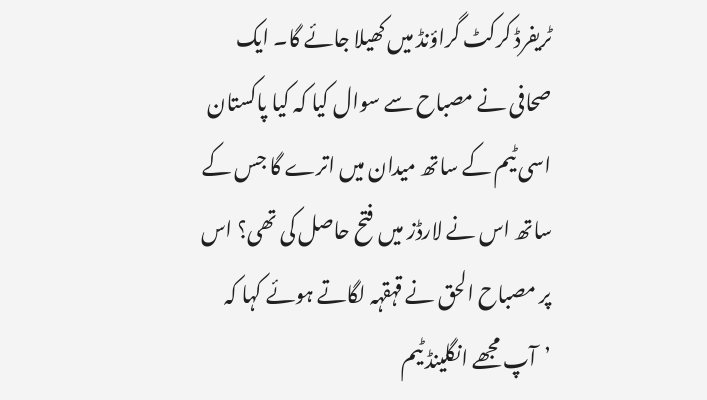ٹریفرڈ کرکٹ گراؤنڈ میں کھیلا جائے گا۔ ایک صحافی نے مصباح سے سوال کیا کہ کیا پاکستان اسی ٹیم کے ساتھ میدان میں اترے گا جس کے ساتھ اس نے لارڈز میں فتح حاصل کی تھی؟ اس پر مصباح الحق نے قہقہہ لگاتے ہوئے کہا کہ ’آپ مجھے انگلینڈ ٹیم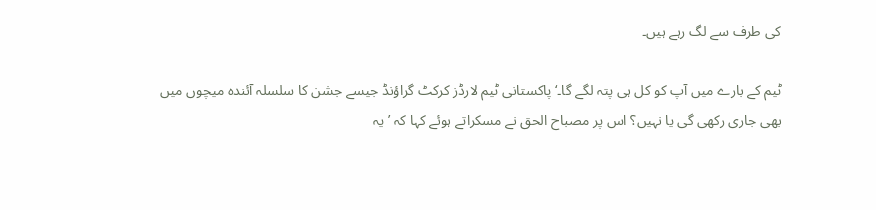کی طرف سے لگ رہے ہیں۔

ٹیم کے بارے میں آپ کو کل ہی پتہ لگے گا۔‘ پاکستانی ٹیم لارڈز کرکٹ گراؤنڈ جیسے جشن کا سلسلہ آئندہ میچوں میں بھی جاری رکھی گی یا نہیں؟ اس پر مصباح الحق نے مسکراتے ہوئے کہا کہ ’یہ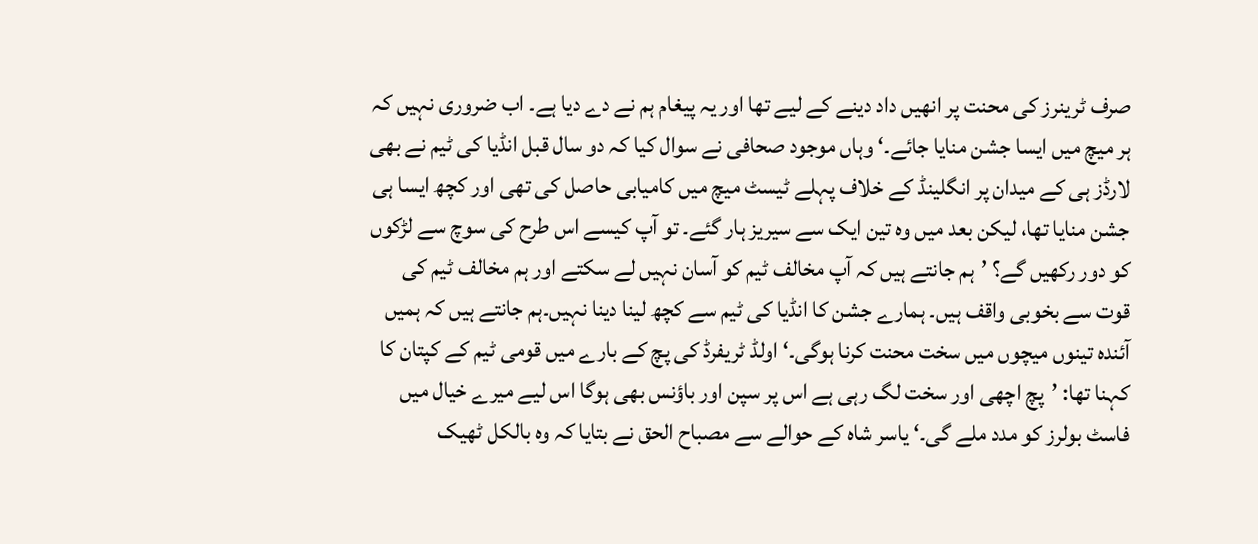صرف ٹرینرز کی محنت پر انھیں داد دینے کے لیے تھا اور یہ پیغام ہم نے دے دیا ہے۔ اب ضروری نہیں کہ ہر میچ میں ایسا جشن منایا جائے۔‘ وہاں موجود صحافی نے سوال کیا کہ دو سال قبل انڈیا کی ٹیم نے بھی لارڈز ہی کے میدان پر انگلینڈ کے خلاف پہلے ٹیسٹ میچ میں کامیابی حاصل کی تھی اور کچھ ایسا ہی جشن منایا تھا، لیکن بعد میں وہ تین ایک سے سیریز ہار گئے۔ تو آپ کیسے اس طرح کی سوچ سے لڑکوں کو دور رکھیں گے؟ ’ہم جانتے ہیں کہ آپ مخالف ٹیم کو آسان نہیں لے سکتے اور ہم مخالف ٹیم کی قوت سے بخوبی واقف ہیں۔ ہمارے جشن کا انڈیا کی ٹیم سے کچھ لینا دینا نہیں۔ہم جانتے ہیں کہ ہمیں آئندہ تینوں میچوں میں سخت محنت کرنا ہوگی۔‘ اولڈ ٹریفرڈ کی پچ کے بارے میں قومی ٹیم کے کپتان کا کہنا تھا: ’پچ اچھی اور سخت لگ رہی ہے اس پر سپن اور باؤنس بھی ہوگا اس لیے میرے خیال میں فاسٹ بولرز کو مدد ملے گی۔‘ یاسر شاہ کے حوالے سے مصباح الحق نے بتایا کہ وہ بالکل ٹھیک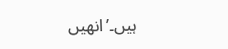ہیں۔’انھیں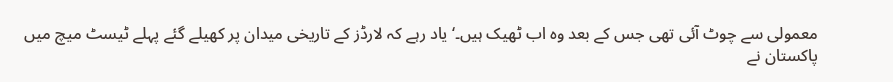معمولی سے چوٹ آئی تھی جس کے بعد وہ اب ٹھیک ہیں۔‘ یاد رہے کہ لارڈز کے تاریخی میدان پر کھیلے گئے پہلے ٹیسٹ میچ میں پاکستان نے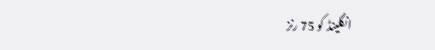انگلینڈ کو 75 رنز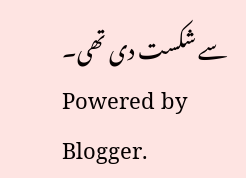سے شکست دی تھی۔
Powered by Blogger.